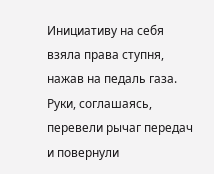Инициативу на себя взяла права ступня, нажав на педаль газа. Руки, соглашаясь, перевели рычаг передач и повернули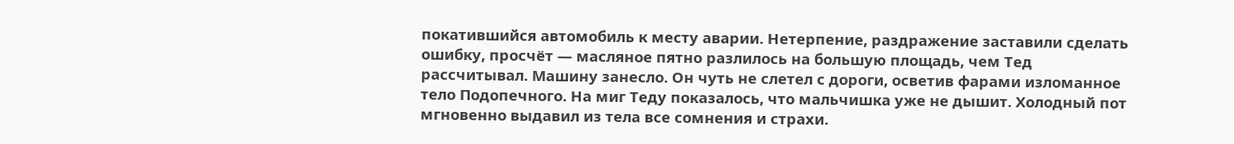покатившийся автомобиль к месту аварии. Нетерпение, раздражение заставили сделать ошибку, просчёт — масляное пятно разлилось на большую площадь, чем Тед рассчитывал. Машину занесло. Он чуть не слетел с дороги, осветив фарами изломанное тело Подопечного. На миг Теду показалось, что мальчишка уже не дышит. Холодный пот мгновенно выдавил из тела все сомнения и страхи.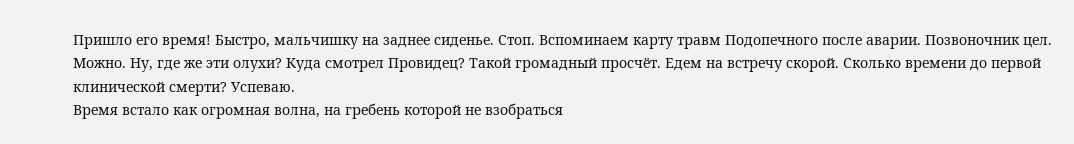Пришло его время! Быстро, мальчишку на заднее сиденье. Стоп. Вспоминаем карту травм Подопечного после аварии. Позвоночник цел. Можно. Ну, где же эти олухи? Куда смотрел Провидец? Такой громадный просчёт. Едем на встречу скорой. Сколько времени до первой клинической смерти? Успеваю.
Время встало как огромная волна, на гребень которой не взобраться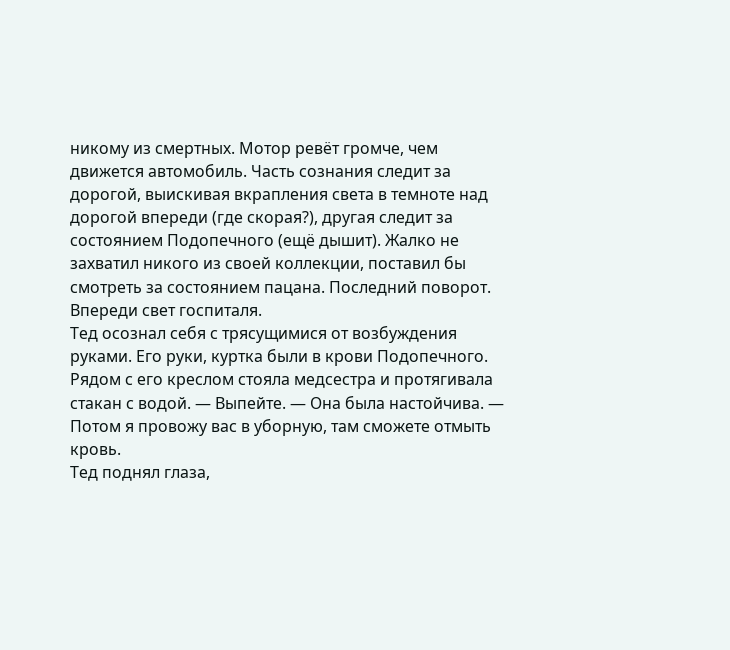никому из смертных. Мотор ревёт громче, чем движется автомобиль. Часть сознания следит за дорогой, выискивая вкрапления света в темноте над дорогой впереди (где скорая?), другая следит за состоянием Подопечного (ещё дышит). Жалко не захватил никого из своей коллекции, поставил бы смотреть за состоянием пацана. Последний поворот. Впереди свет госпиталя.
Тед осознал себя с трясущимися от возбуждения руками. Его руки, куртка были в крови Подопечного. Рядом с его креслом стояла медсестра и протягивала стакан с водой. — Выпейте. — Она была настойчива. — Потом я провожу вас в уборную, там сможете отмыть кровь.
Тед поднял глаза,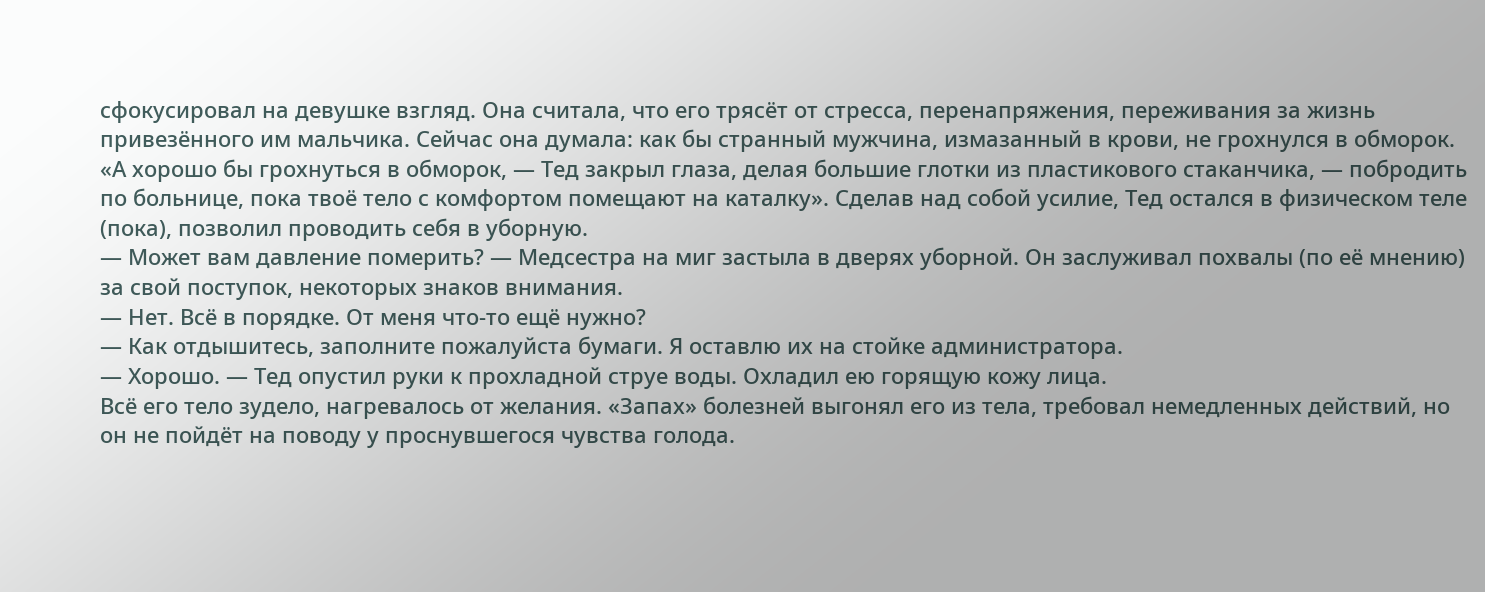сфокусировал на девушке взгляд. Она считала, что его трясёт от стресса, перенапряжения, переживания за жизнь привезённого им мальчика. Сейчас она думала: как бы странный мужчина, измазанный в крови, не грохнулся в обморок.
«А хорошо бы грохнуться в обморок, — Тед закрыл глаза, делая большие глотки из пластикового стаканчика, — побродить по больнице, пока твоё тело с комфортом помещают на каталку». Сделав над собой усилие, Тед остался в физическом теле (пока), позволил проводить себя в уборную.
— Может вам давление померить? — Медсестра на миг застыла в дверях уборной. Он заслуживал похвалы (по её мнению) за свой поступок, некоторых знаков внимания.
— Нет. Всё в порядке. От меня что-то ещё нужно?
— Как отдышитесь, заполните пожалуйста бумаги. Я оставлю их на стойке администратора.
— Хорошо. — Тед опустил руки к прохладной струе воды. Охладил ею горящую кожу лица.
Всё его тело зудело, нагревалось от желания. «Запах» болезней выгонял его из тела, требовал немедленных действий, но он не пойдёт на поводу у проснувшегося чувства голода.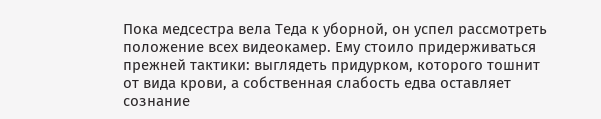Пока медсестра вела Теда к уборной, он успел рассмотреть положение всех видеокамер. Ему стоило придерживаться прежней тактики: выглядеть придурком, которого тошнит от вида крови, а собственная слабость едва оставляет сознание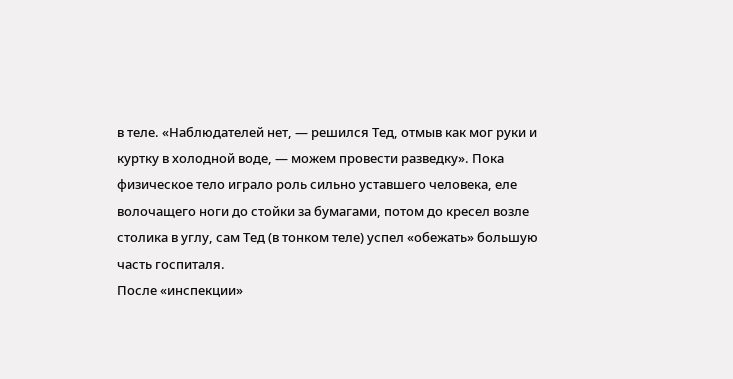в теле. «Наблюдателей нет, — решился Тед, отмыв как мог руки и куртку в холодной воде, — можем провести разведку». Пока физическое тело играло роль сильно уставшего человека, еле волочащего ноги до стойки за бумагами, потом до кресел возле столика в углу, сам Тед (в тонком теле) успел «обежать» большую часть госпиталя.
После «инспекции»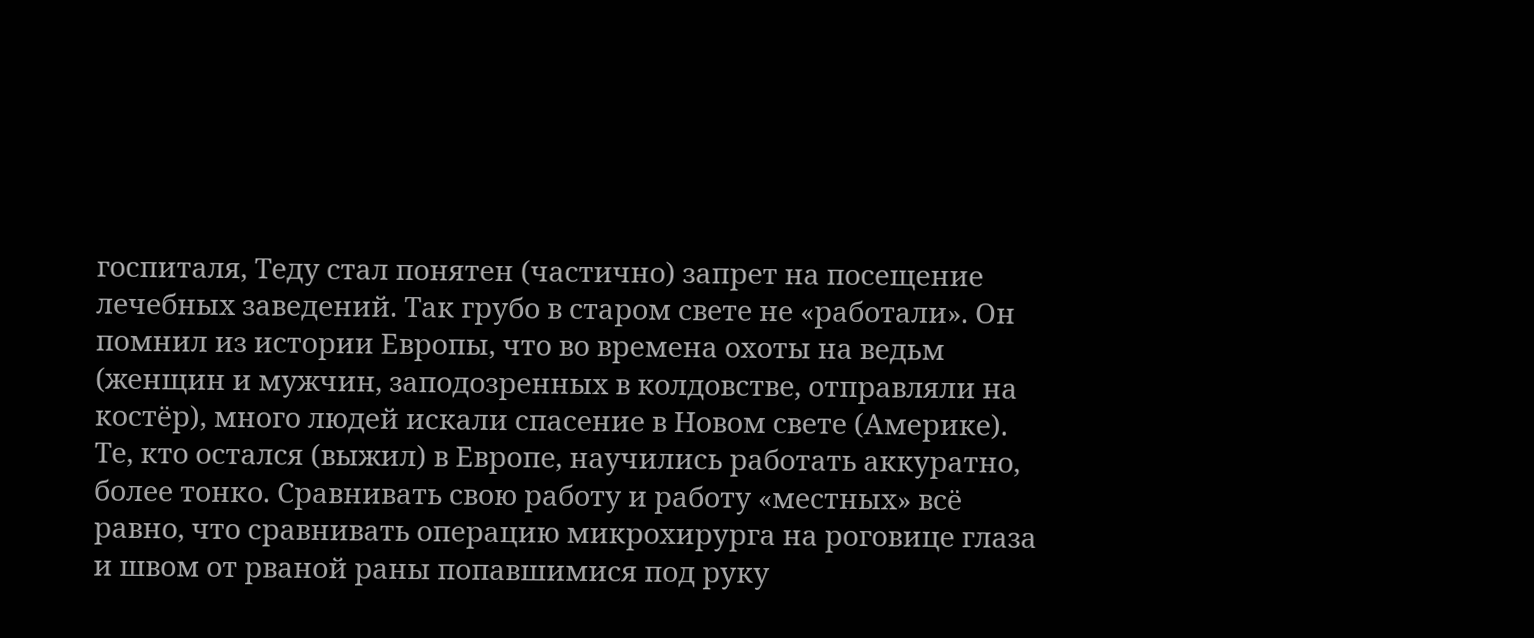госпиталя, Теду стал понятен (частично) запрет на посещение лечебных заведений. Так грубо в старом свете не «работали». Он помнил из истории Европы, что во времена охоты на ведьм (женщин и мужчин, заподозренных в колдовстве, отправляли на костёр), много людей искали спасение в Новом свете (Америке). Те, кто остался (выжил) в Европе, научились работать аккуратно, более тонко. Сравнивать свою работу и работу «местных» всё равно, что сравнивать операцию микрохирурга на роговице глаза и швом от рваной раны попавшимися под руку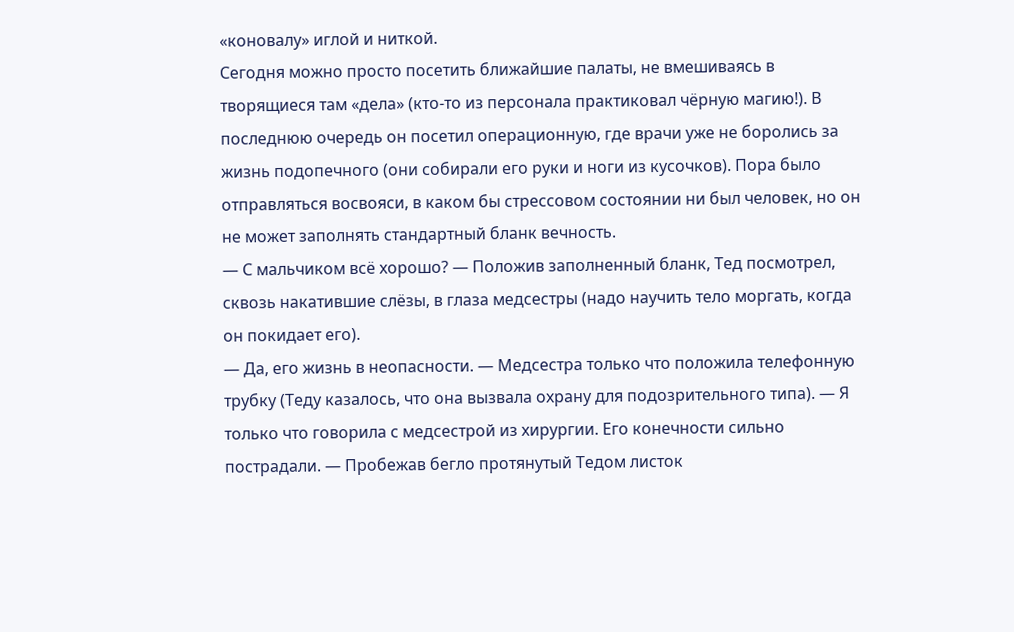«коновалу» иглой и ниткой.
Сегодня можно просто посетить ближайшие палаты, не вмешиваясь в творящиеся там «дела» (кто-то из персонала практиковал чёрную магию!). В последнюю очередь он посетил операционную, где врачи уже не боролись за жизнь подопечного (они собирали его руки и ноги из кусочков). Пора было отправляться восвояси, в каком бы стрессовом состоянии ни был человек, но он не может заполнять стандартный бланк вечность.
— С мальчиком всё хорошо? — Положив заполненный бланк, Тед посмотрел, сквозь накатившие слёзы, в глаза медсестры (надо научить тело моргать, когда он покидает его).
— Да, его жизнь в неопасности. — Медсестра только что положила телефонную трубку (Теду казалось, что она вызвала охрану для подозрительного типа). — Я только что говорила с медсестрой из хирургии. Его конечности сильно пострадали. — Пробежав бегло протянутый Тедом листок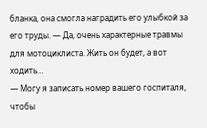бланка, она смогла наградить его улыбкой за его труды. — Да, очень характерные травмы для мотоциклиста. Жить он будет, а вот ходить…
— Могу я записать номер вашего госпиталя, чтобы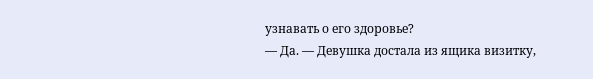узнавать о его здоровье?
— Да. — Девушка достала из ящика визитку,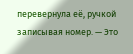перевернула её, ручкой записывая номер. — Это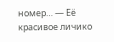номер… — Её красивое личико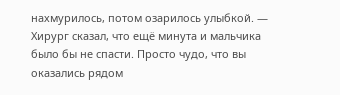нахмурилось, потом озарилось улыбкой. — Хирург сказал, что ещё минута и мальчика было бы не спасти. Просто чудо, что вы оказались рядом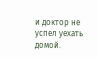и доктор не успел уехать домой.